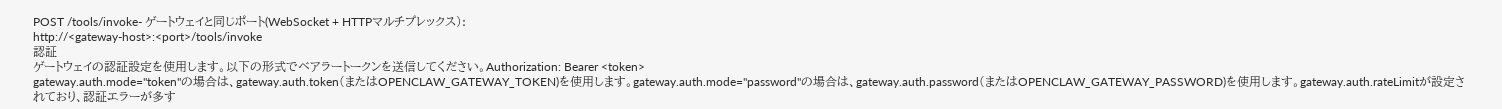POST /tools/invoke- ゲートウェイと同じポート(WebSocket + HTTPマルチプレックス):
http://<gateway-host>:<port>/tools/invoke
認証
ゲートウェイの認証設定を使用します。以下の形式でベアラートークンを送信してください。Authorization: Bearer <token>
gateway.auth.mode="token"の場合は、gateway.auth.token(またはOPENCLAW_GATEWAY_TOKEN)を使用します。gateway.auth.mode="password"の場合は、gateway.auth.password(またはOPENCLAW_GATEWAY_PASSWORD)を使用します。gateway.auth.rateLimitが設定されており、認証エラーが多す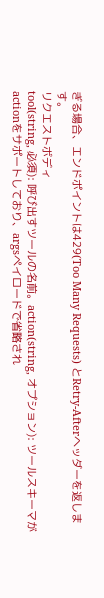ぎる場合、エンドポイントは429(Too Many Requests) とRetry-Afterヘッダーを返します。
リクエストボディ
tool(string, 必須): 呼び出すツールの名前。action(string, オプション): ツールスキーマがactionをサポートしており、argsペイロードで省略され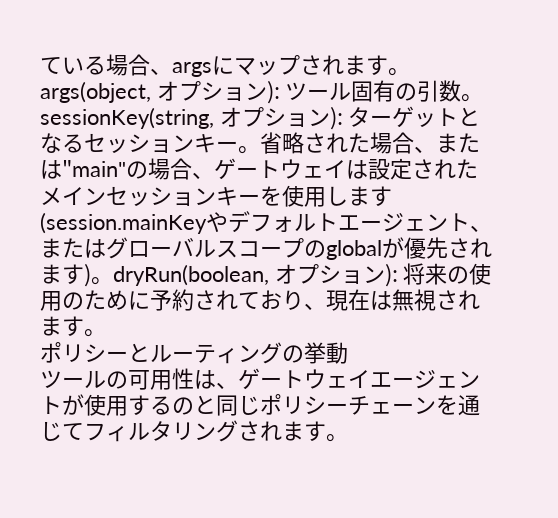ている場合、argsにマップされます。args(object, オプション): ツール固有の引数。sessionKey(string, オプション): ターゲットとなるセッションキー。省略された場合、または"main"の場合、ゲートウェイは設定されたメインセッションキーを使用します(session.mainKeyやデフォルトエージェント、またはグローバルスコープのglobalが優先されます)。dryRun(boolean, オプション): 将来の使用のために予約されており、現在は無視されます。
ポリシーとルーティングの挙動
ツールの可用性は、ゲートウェイエージェントが使用するのと同じポリシーチェーンを通じてフィルタリングされます。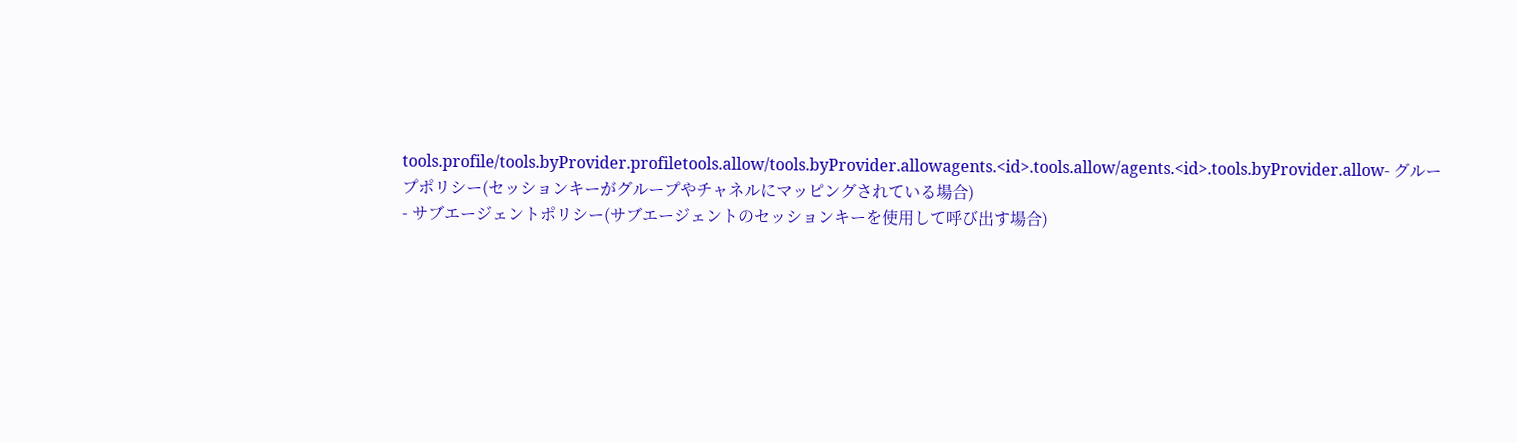tools.profile/tools.byProvider.profiletools.allow/tools.byProvider.allowagents.<id>.tools.allow/agents.<id>.tools.byProvider.allow- グループポリシー(セッションキーがグループやチャネルにマッピングされている場合)
- サブエージェントポリシー(サブエージェントのセッションキーを使用して呼び出す場合)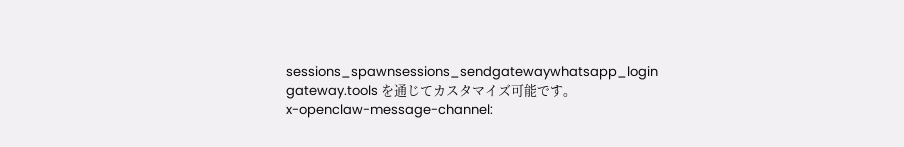sessions_spawnsessions_sendgatewaywhatsapp_login
gateway.tools を通じてカスタマイズ可能です。
x-openclaw-message-channel: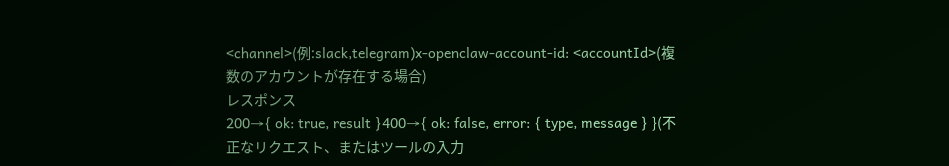<channel>(例:slack,telegram)x-openclaw-account-id: <accountId>(複数のアカウントが存在する場合)
レスポンス
200→{ ok: true, result }400→{ ok: false, error: { type, message } }(不正なリクエスト、またはツールの入力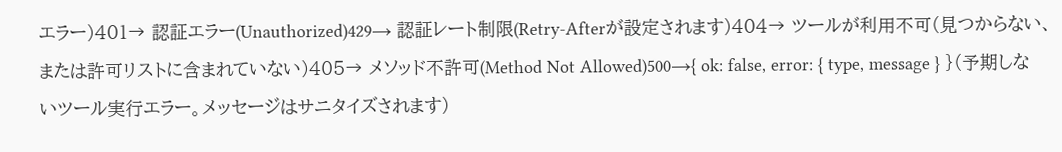エラー)401→ 認証エラー(Unauthorized)429→ 認証レート制限(Retry-Afterが設定されます)404→ ツールが利用不可(見つからない、または許可リストに含まれていない)405→ メソッド不許可(Method Not Allowed)500→{ ok: false, error: { type, message } }(予期しないツール実行エラー。メッセージはサニタイズされます)